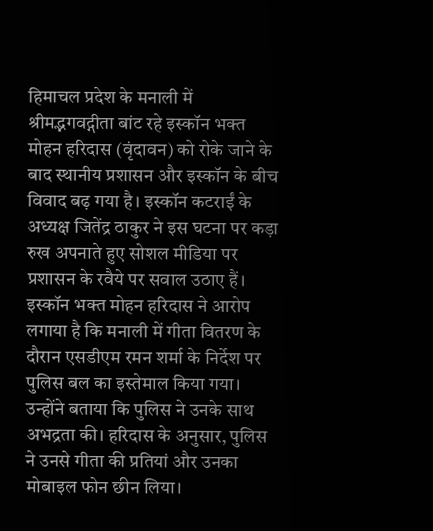हिमाचल प्रदेश के मनाली में श्रीमद्भगवद्गीता बांट रहे इस्कॉन भक्त मोहन हरिदास (वृंदावन) को रोके जाने के बाद स्थानीय प्रशासन और इस्कॉन के बीच विवाद बढ़ गया है। इस्कॉन कटराईं के अध्यक्ष जितेंद्र ठाकुर ने इस घटना पर कड़ा रुख अपनाते हुए सोशल मीडिया पर प्रशासन के रवैये पर सवाल उठाए हैं। इस्कॉन भक्त मोहन हरिदास ने आरोप लगाया है कि मनाली में गीता वितरण के दौरान एसडीएम रमन शर्मा के निर्देश पर पुलिस बल का इस्तेमाल किया गया। उन्होंने बताया कि पुलिस ने उनके साथ अभद्रता की। हरिदास के अनुसार, पुलिस ने उनसे गीता की प्रतियां और उनका मोबाइल फोन छीन लिया।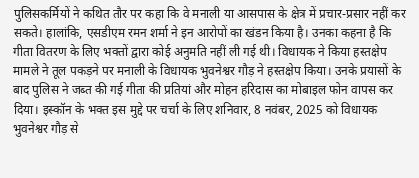पुलिसकर्मियों ने कथित तौर पर कहा कि वे मनाली या आसपास के क्षेत्र में प्रचार-प्रसार नहीं कर सकते। हालांकि, एसडीएम रमन शर्मा ने इन आरोपों का खंडन किया है। उनका कहना है कि गीता वितरण के लिए भक्तों द्वारा कोई अनुमति नहीं ली गई थी। विधायक ने किया हस्तक्षेप मामले ने तूल पकड़ने पर मनाली के विधायक भुवनेश्वर गौड़ ने हस्तक्षेप किया। उनके प्रयासों के बाद पुलिस ने जब्त की गई गीता की प्रतियां और मोहन हरिदास का मोबाइल फोन वापस कर दिया। इस्कॉन के भक्त इस मुद्दे पर चर्चा के लिए शनिवार, 8 नवंबर, 2025 को विधायक भुवनेश्वर गौड़ से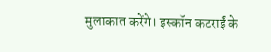मुलाकात करेंगे। इस्कॉन कटराईं के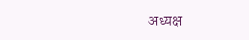अध्यक्ष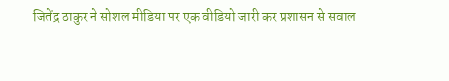जितेंद्र ठाकुर ने सोशल मीडिया पर एक वीडियो जारी कर प्रशासन से सवाल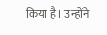किया है। उन्होंने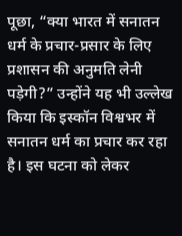पूछा, “क्या भारत में सनातन धर्म के प्रचार-प्रसार के लिए प्रशासन की अनुमति लेनी पड़ेगी?” उन्होंने यह भी उल्लेख किया कि इस्कॉन विश्वभर में सनातन धर्म का प्रचार कर रहा है। इस घटना को लेकर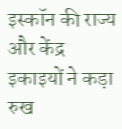इस्कॉन की राज्य और केंद्र इकाइयों ने कड़ा रुख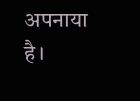अपनाया है।